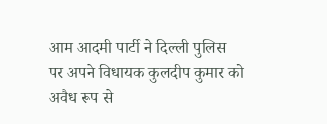आम आदमी पार्टी ने दिल्ली पुलिस पर अपने विधायक कुलदीप कुमार को अवैध रूप से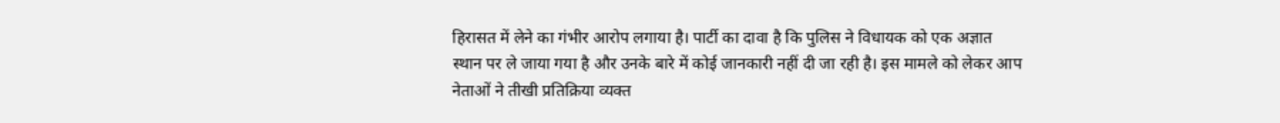हिरासत में लेने का गंभीर आरोप लगाया है। पार्टी का दावा है कि पुलिस ने विधायक को एक अज्ञात स्थान पर ले जाया गया है और उनके बारे में कोई जानकारी नहीं दी जा रही है। इस मामले को लेकर आप नेताओं ने तीखी प्रतिक्रिया व्यक्त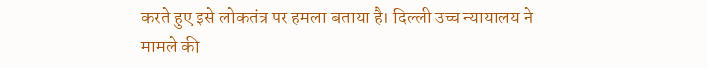करते हुए इसे लोकतंत्र पर हमला बताया है। दिल्ली उच्च न्यायालय ने मामले की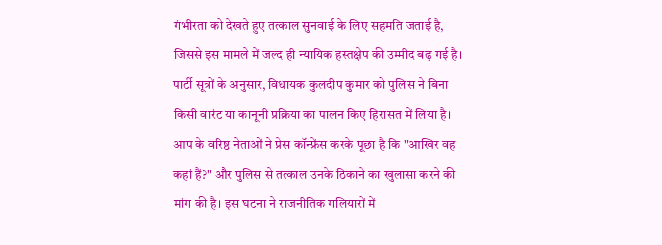गंभीरता को देखते हुए तत्काल सुनवाई के लिए सहमति जताई है, जिससे इस मामले में जल्द ही न्यायिक हस्तक्षेप की उम्मीद बढ़ गई है। पार्टी सूत्रों के अनुसार, विधायक कुलदीप कुमार को पुलिस ने बिना किसी वारंट या कानूनी प्रक्रिया का पालन किए हिरासत में लिया है। आप के वरिष्ठ नेताओं ने प्रेस कॉन्फ्रेंस करके पूछा है कि "आखिर वह कहां हैं?" और पुलिस से तत्काल उनके ठिकाने का खुलासा करने की मांग की है। इस घटना ने राजनीतिक गलियारों में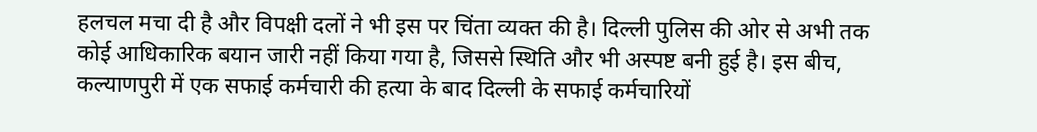हलचल मचा दी है और विपक्षी दलों ने भी इस पर चिंता व्यक्त की है। दिल्ली पुलिस की ओर से अभी तक कोई आधिकारिक बयान जारी नहीं किया गया है, जिससे स्थिति और भी अस्पष्ट बनी हुई है। इस बीच, कल्याणपुरी में एक सफाई कर्मचारी की हत्या के बाद दिल्ली के सफाई कर्मचारियों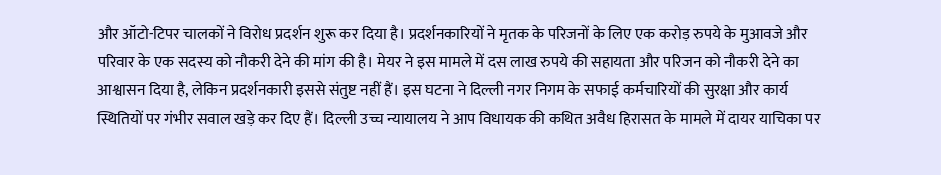और ऑटो-टिपर चालकों ने विरोध प्रदर्शन शुरू कर दिया है। प्रदर्शनकारियों ने मृतक के परिजनों के लिए एक करोड़ रुपये के मुआवजे और परिवार के एक सदस्य को नौकरी देने की मांग की है। मेयर ने इस मामले में दस लाख रुपये की सहायता और परिजन को नौकरी देने का आश्वासन दिया है, लेकिन प्रदर्शनकारी इससे संतुष्ट नहीं हैं। इस घटना ने दिल्ली नगर निगम के सफाई कर्मचारियों की सुरक्षा और कार्य स्थितियों पर गंभीर सवाल खड़े कर दिए हैं। दिल्ली उच्च न्यायालय ने आप विधायक की कथित अवैध हिरासत के मामले में दायर याचिका पर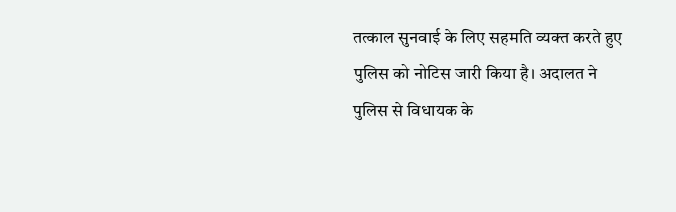तत्काल सुनवाई के लिए सहमति व्यक्त करते हुए पुलिस को नोटिस जारी किया है। अदालत ने पुलिस से विधायक के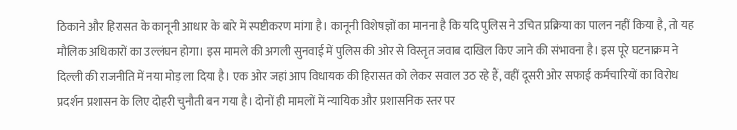ठिकाने और हिरासत के कानूनी आधार के बारे में स्पष्टीकरण मांगा है। कानूनी विशेषज्ञों का मानना है कि यदि पुलिस ने उचित प्रक्रिया का पालन नहीं किया है, तो यह मौलिक अधिकारों का उल्लंघन होगा। इस मामले की अगली सुनवाई में पुलिस की ओर से विस्तृत जवाब दाखिल किए जाने की संभावना है। इस पूरे घटनाक्रम ने दिल्ली की राजनीति में नया मोड़ ला दिया है। एक ओर जहां आप विधायक की हिरासत को लेकर सवाल उठ रहे हैं, वहीं दूसरी ओर सफाई कर्मचारियों का विरोध प्रदर्शन प्रशासन के लिए दोहरी चुनौती बन गया है। दोनों ही मामलों में न्यायिक और प्रशासनिक स्तर पर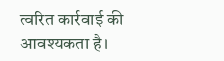त्वरित कार्रवाई की आवश्यकता है।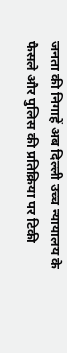जनता की निगाहें अब दिल्ली उच्च न्यायालय के फैसले और पुलिस की प्रतिक्रिया पर टिकी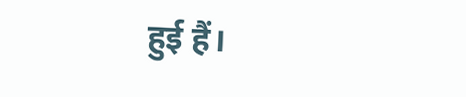हुई हैं।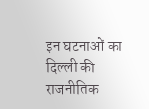इन घटनाओं का दिल्ली की राजनीतिक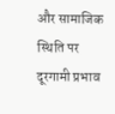और सामाजिक स्थिति पर दूरगामी प्रभाव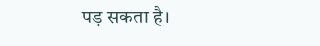पड़ सकता है।